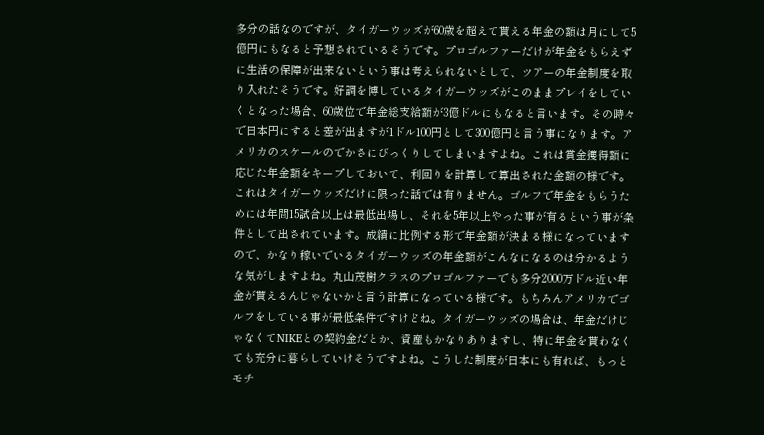多分の話なのですが、タイガーウッズが60歳を超えて貰える年金の額は月にして5億円にもなると予想されているそうです。プロゴルファーだけが年金をもらえずに生活の保障が出来ないという事は考えられないとして、ツアーの年金制度を取り入れたそうです。好調を博しているタイガーウッズがこのままプレイをしていくとなった場合、60歳位で年金総支給額が3億ドルにもなると言います。その時々で日本円にすると差が出ますが1ドル100円として300億円と言う事になります。アメリカのスケールのでかさにびっくりしてしまいますよね。これは賞金獲得額に応じた年金額をキープしておいて、利回りを計算して算出された金額の様です。これはタイガーウッズだけに限った話では有りません。ゴルフで年金をもらうためには年間15試合以上は最低出場し、それを5年以上やった事が有るという事が条件として出されています。成績に比例する形で年金額が決まる様になっていますので、かなり稼いでいるタイガーウッズの年金額がこんなになるのは分かるような気がしますよね。丸山茂樹クラスのプロゴルファーでも多分2000万ドル近い年金が貰えるんじゃないかと言う計算になっている様です。もちろんアメリカでゴルフをしている事が最低条件ですけどね。タイガーウッズの場合は、年金だけじゃなくてNIKEとの契約金だとか、資産もかなりありますし、特に年金を貰わなくても充分に暮らしていけそうですよね。こうした制度が日本にも有れば、もっとモチ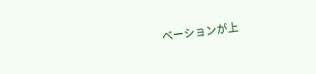ベーションが上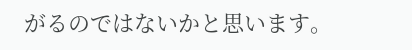がるのではないかと思います。